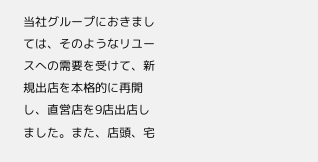当社グループにおきましては、そのようなリユースへの需要を受けて、新規出店を本格的に再開し、直営店を9店出店しました。また、店頭、宅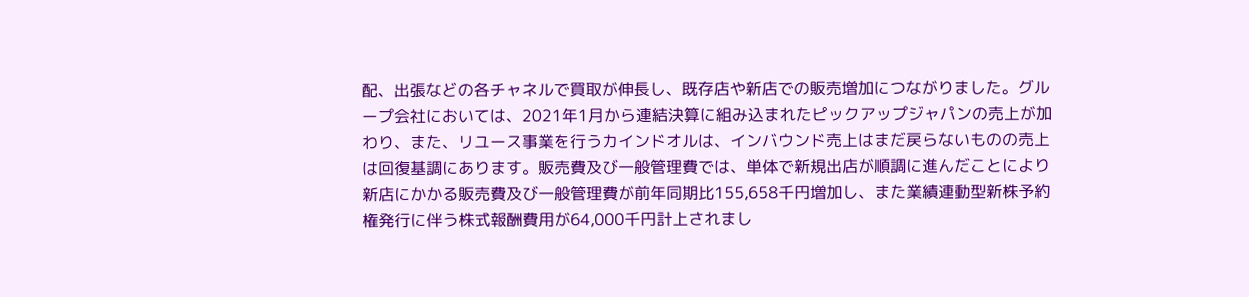配、出張などの各チャネルで買取が伸長し、既存店や新店での販売増加につながりました。グループ会社においては、2021年1月から連結決算に組み込まれたピックアップジャパンの売上が加わり、また、リユース事業を行うカインドオルは、インバウンド売上はまだ戻らないものの売上は回復基調にあります。販売費及び一般管理費では、単体で新規出店が順調に進んだことにより新店にかかる販売費及び一般管理費が前年同期比155,658千円増加し、また業績連動型新株予約権発行に伴う株式報酬費用が64,000千円計上されまし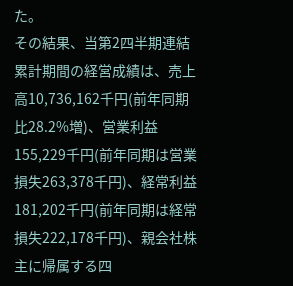た。
その結果、当第2四半期連結累計期間の経営成績は、売上高10,736,162千円(前年同期比28.2%増)、営業利益155,229千円(前年同期は営業損失263,378千円)、経常利益181,202千円(前年同期は経常損失222,178千円)、親会社株主に帰属する四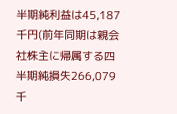半期純利益は45,187千円(前年同期は親会社株主に帰属する四半期純損失266,079千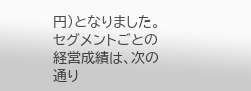円)となりました。
セグメントごとの経営成績は、次の通り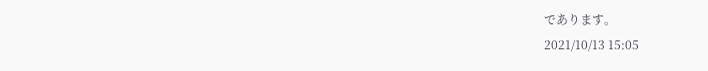であります。
2021/10/13 15:05